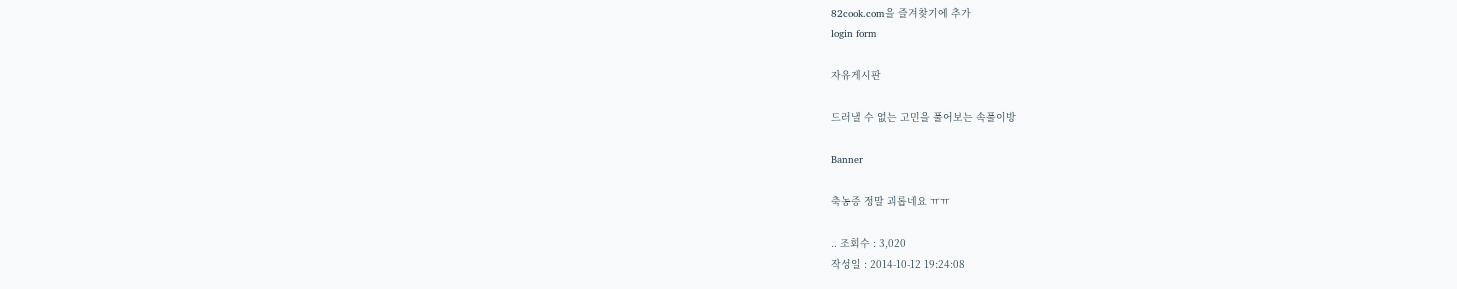82cook.com을 즐겨찾기에 추가
login form

자유게시판

드러낼 수 없는 고민을 풀어보는 속풀이방

Banner

축농증 정말 괴롭네요 ㅠㅠ

.. 조회수 : 3,020
작성일 : 2014-10-12 19:24:08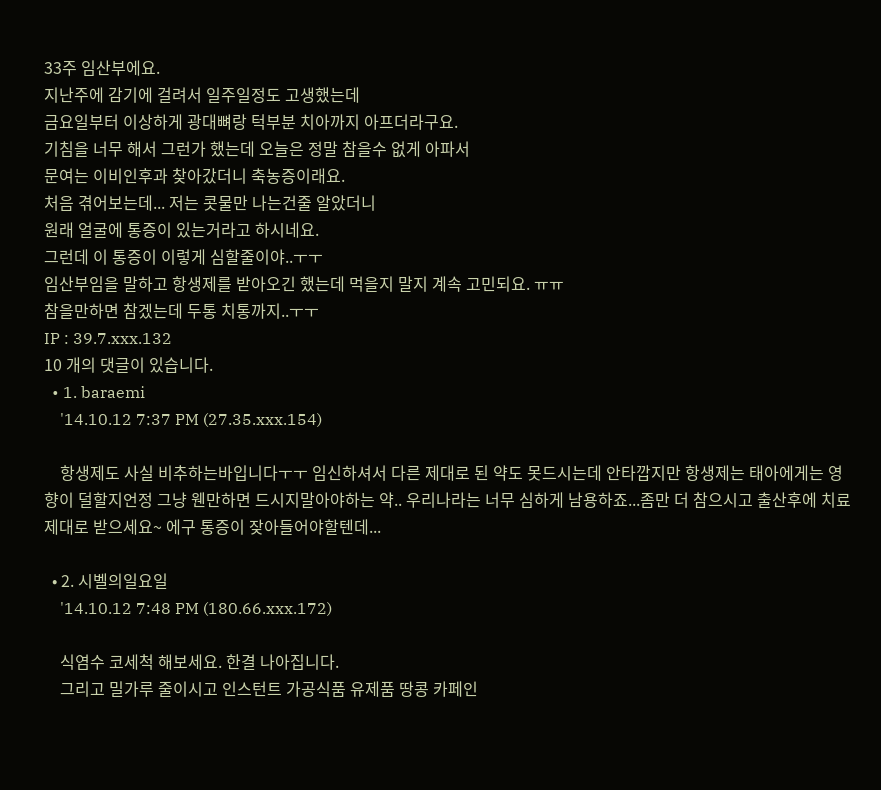33주 임산부에요.
지난주에 감기에 걸려서 일주일정도 고생했는데
금요일부터 이상하게 광대뼈랑 턱부분 치아까지 아프더라구요.
기침을 너무 해서 그런가 했는데 오늘은 정말 참을수 없게 아파서
문여는 이비인후과 찾아갔더니 축농증이래요.
처음 겪어보는데... 저는 콧물만 나는건줄 알았더니
원래 얼굴에 통증이 있는거라고 하시네요.
그런데 이 통증이 이렇게 심할줄이야..ㅜㅜ
임산부임을 말하고 항생제를 받아오긴 했는데 먹을지 말지 계속 고민되요. ㅠㅠ
참을만하면 참겠는데 두통 치통까지..ㅜㅜ
IP : 39.7.xxx.132
10 개의 댓글이 있습니다.
  • 1. baraemi
    '14.10.12 7:37 PM (27.35.xxx.154)

    항생제도 사실 비추하는바입니다ㅜㅜ 임신하셔서 다른 제대로 된 약도 못드시는데 안타깝지만 항생제는 태아에게는 영향이 덜할지언정 그냥 웬만하면 드시지말아야하는 약.. 우리나라는 너무 심하게 남용하죠...좀만 더 참으시고 출산후에 치료 제대로 받으세요~ 에구 통증이 잦아들어야할텐데...

  • 2. 시벨의일요일
    '14.10.12 7:48 PM (180.66.xxx.172)

    식염수 코세척 해보세요. 한결 나아집니다.
    그리고 밀가루 줄이시고 인스턴트 가공식품 유제품 땅콩 카페인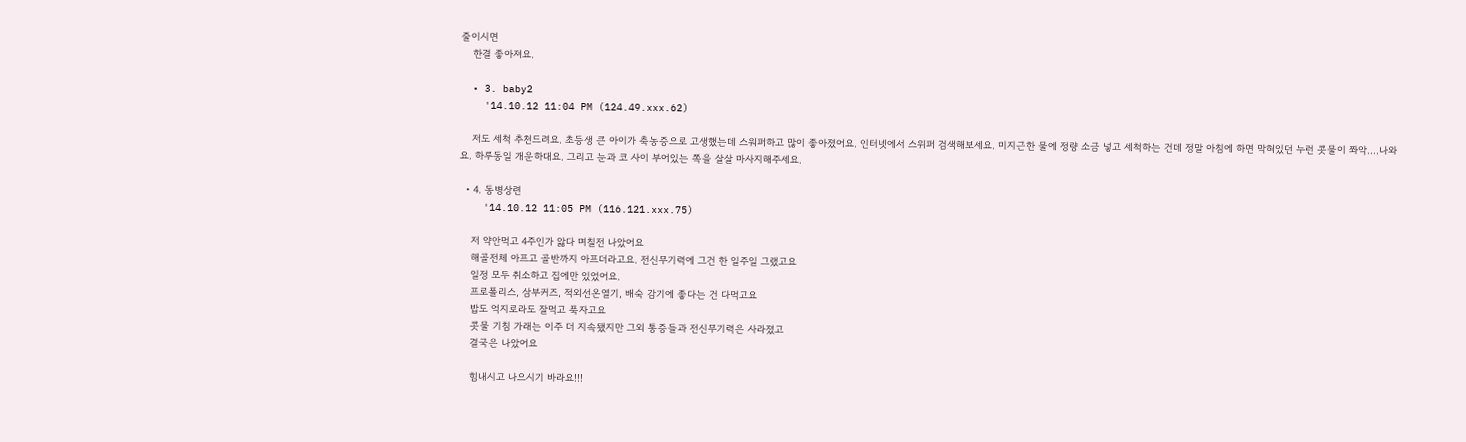줄이시면
    한결 좋아져요.

  • 3. baby2
    '14.10.12 11:04 PM (124.49.xxx.62)

    저도 세척 추천드려요. 초등생 큰 아이가 축농증으로 고생했는데 스워퍼하고 많이 좋아졌어요. 인터넷에서 스위퍼 검색해보세요. 미지근한 물에 정량 소금 넣고 세척하는 건데 정말 아침에 하면 막혀있던 누런 콧물이 쫘악....나와요. 하루동일 개운하대요. 그리고 눈과 코 사이 부어있는 쪽을 살살 마사지해주세요.

  • 4. 동병상련
    '14.10.12 11:05 PM (116.121.xxx.75)

    저 약안먹고 4주인가 앓다 며칠전 나았어요
    해골전체 아프고 골반까지 아프더라고요. 전신무기력에 그건 한 일주일 그랬고요
    일정 모두 취소하고 집에만 있었어요.
    프로폴리스, 삼부커즈, 적외선온열기, 배숙 감기에 좋다는 건 다먹고요
    밥도 억지로라도 잘먹고 푹자고요
    콧물 기침 가래는 이주 더 지속됐지만 그외 통증들과 전신무기력은 사라졌고
    결국은 나았어요

    힘내시고 나으시기 바라요!!!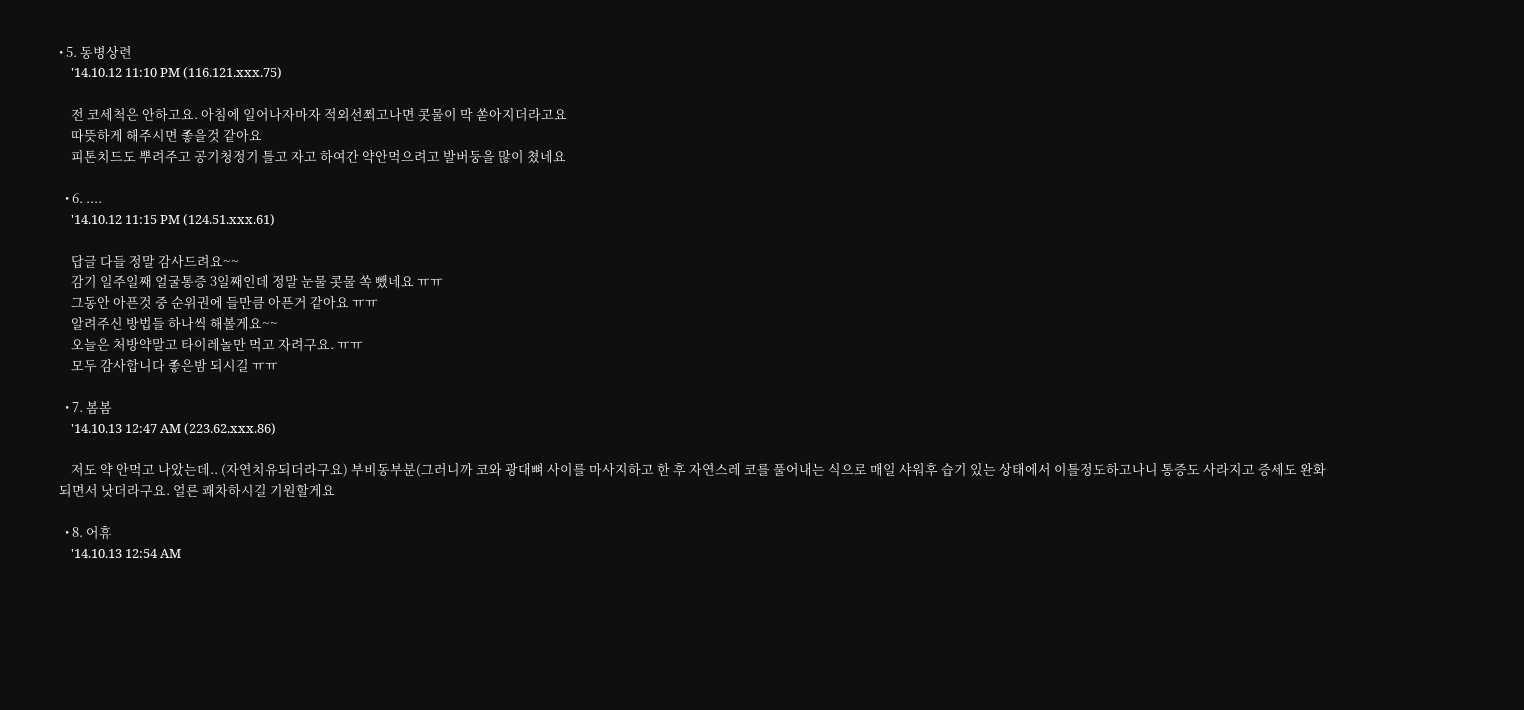• 5. 동병상련
    '14.10.12 11:10 PM (116.121.xxx.75)

    전 코세척은 안하고요. 아침에 일어나자마자 적외선쬐고나면 콧물이 막 쏟아지더라고요
    따뜻하게 해주시면 좋을것 같아요
    피톤치드도 뿌려주고 공기청정기 틀고 자고 하여간 약안먹으려고 발버둥을 많이 쳤네요

  • 6. ....
    '14.10.12 11:15 PM (124.51.xxx.61)

    답글 다들 정말 감사드려요~~
    감기 일주일째 얼굴통증 3일째인데 정말 눈물 콧물 쏙 뺐네요 ㅠㅠ
    그동안 아픈것 중 순위권에 들만큼 아픈거 같아요 ㅠㅠ
    알려주신 방법들 하나씩 해볼게요~~
    오늘은 처방약말고 타이레놀만 먹고 자려구요. ㅠㅠ
    모두 감사합니다 좋은밤 되시길 ㅠㅠ

  • 7. 봄봄
    '14.10.13 12:47 AM (223.62.xxx.86)

    저도 약 안먹고 나았는데.. (자연치유되더라구요) 부비동부분(그러니까 코와 광대뼈 사이를 마사지하고 한 후 자연스레 코를 풀어내는 식으로 매일 샤워후 습기 있는 상태에서 이틀정도하고나니 통증도 사라지고 증세도 완화되면서 낫더라구요. 얼른 쾌차하시길 기원할게요

  • 8. 어휴
    '14.10.13 12:54 AM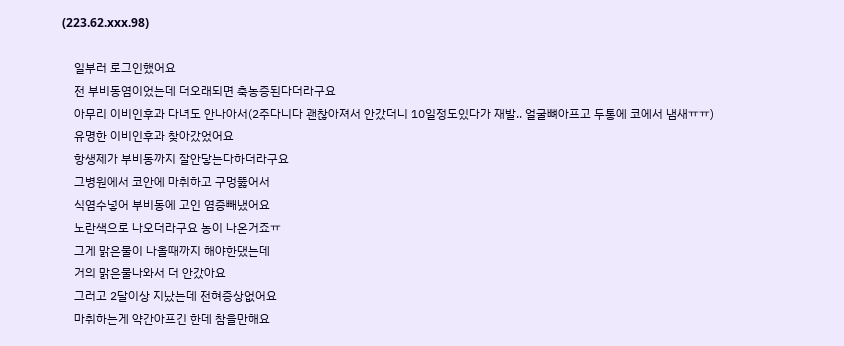(223.62.xxx.98)

    일부러 로그인했어요
    전 부비동염이었는데 더오래되면 축농증된다더라구요
    아무리 이비인후과 다녀도 안나아서(2주다니다 괜찮아져서 안갔더니 10일정도있다가 재발.. 얼굴뼈아프고 두통에 코에서 냄새ㅠㅠ)
    유명한 이비인후과 찾아갔었어요
    항생제가 부비동까지 잘안닿는다하더라구요
    그병원에서 코안에 마취하고 구멍뚫어서
    식염수넣어 부비동에 고인 염증빼냈어요
    노란색으로 나오더라구요 농이 나온거죠ㅠ
    그게 맑은물이 나올때까지 해야한댔는데
    거의 맑은물나와서 더 안갔아요
    그러고 2달이상 지났는데 전혀증상없어요
    마취하는게 약간아프긴 한데 참을만해요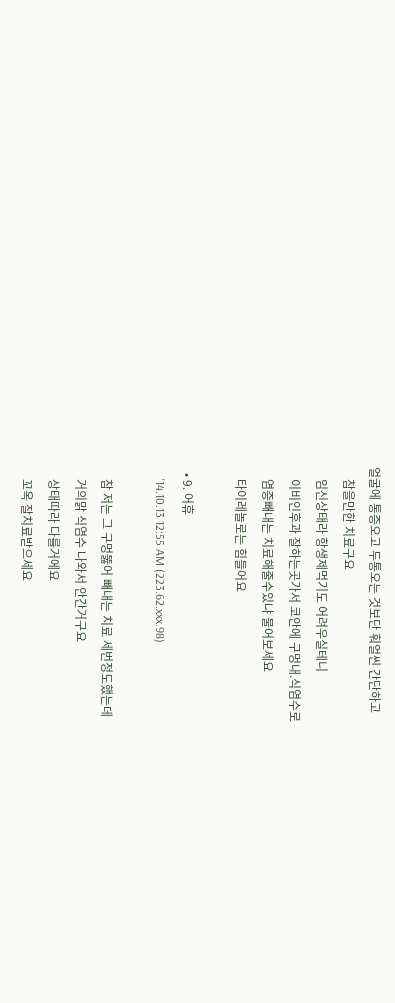얼굴에 통증오고 두통오는 것보단 훠얼씬 간단하고
    참을만한 치료구요
    임신상태라 항생제먹기도 어려우실테니
    이비인후과 잘하는곳가서 코안에 구멍내.식염수로
    염증빼내는 치료해줄수있냐 물어보세요
    타이레놀로는 힘들어요

  • 9. 어휴
    '14.10.13 12:55 AM (223.62.xxx.98)

    참 저는 그 구멍뚫어 빼내는 치료 세번정도했는데
    거의맑 식염수 나와서 안간거구요
    상태따라 다를거에요
    꼬옥 잘치료받으세요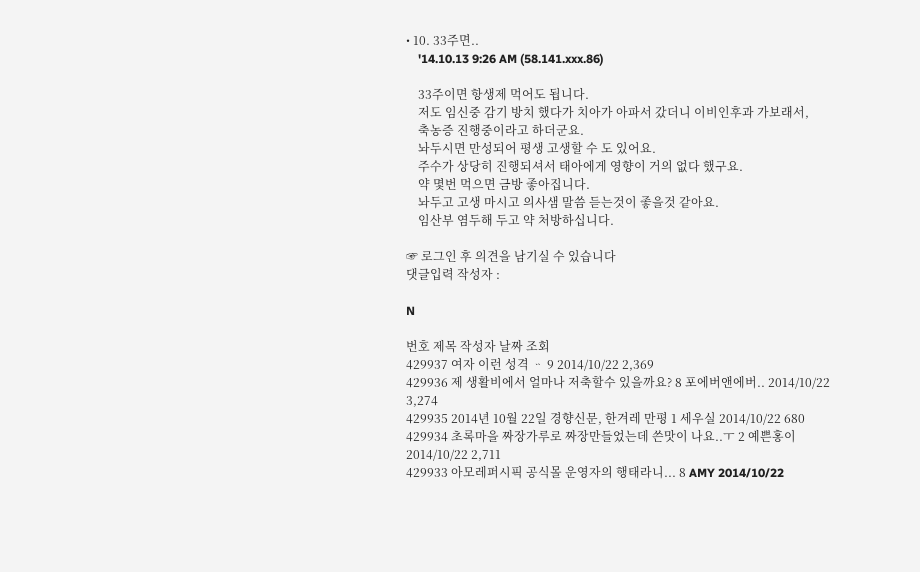• 10. 33주면..
    '14.10.13 9:26 AM (58.141.xxx.86)

    33주이면 항생제 먹어도 됩니다.
    저도 임신중 감기 방치 했다가 치아가 아파서 갔더니 이비인후과 가보래서,
    축농증 진행중이라고 하더군요.
    놔두시면 만성되어 평생 고생할 수 도 있어요.
    주수가 상당히 진행되셔서 태아에게 영향이 거의 없다 했구요.
    약 몇번 먹으면 금방 좋아집니다.
    놔두고 고생 마시고 의사샘 말씀 듣는것이 좋을것 같아요.
    임산부 염두해 두고 약 처방하십니다.

☞ 로그인 후 의견을 남기실 수 있습니다
댓글입력 작성자 :

N

번호 제목 작성자 날짜 조회
429937 여자 이런 성격 ᆢ 9 2014/10/22 2,369
429936 제 생활비에서 얼마나 저축할수 있을까요? 8 포에버앤에버.. 2014/10/22 3,274
429935 2014년 10월 22일 경향신문, 한겨레 만평 1 세우실 2014/10/22 680
429934 초록마을 짜장가루로 짜장만들었는데 쓴맛이 나요..ㅜ 2 예쁜홍이 2014/10/22 2,711
429933 아모레퍼시픽 공식몰 운영자의 행태라니... 8 AMY 2014/10/22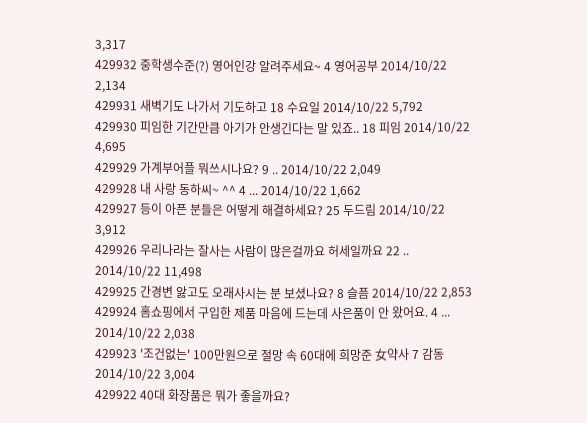3,317
429932 중학생수준(?) 영어인강 알려주세요~ 4 영어공부 2014/10/22 2,134
429931 새벽기도 나가서 기도하고 18 수요일 2014/10/22 5,792
429930 피임한 기간만큼 아기가 안생긴다는 말 있죠.. 18 피임 2014/10/22 4,695
429929 가계부어플 뭐쓰시나요? 9 .. 2014/10/22 2,049
429928 내 사랑 동하씨~ ^^ 4 ... 2014/10/22 1,662
429927 등이 아픈 분들은 어떻게 해결하세요? 25 두드림 2014/10/22 3,912
429926 우리나라는 잘사는 사람이 많은걸까요 허세일까요 22 .. 2014/10/22 11,498
429925 간경변 앓고도 오래사시는 분 보셨나요? 8 슬픔 2014/10/22 2,853
429924 홈쇼핑에서 구입한 제품 마음에 드는데 사은품이 안 왔어요. 4 ... 2014/10/22 2,038
429923 '조건없는' 100만원으로 절망 속 60대에 희망준 女약사 7 감동 2014/10/22 3,004
429922 40대 화장품은 뭐가 좋을까요?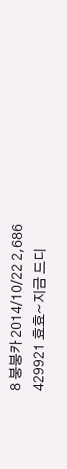8 붕붕카 2014/10/22 2,686
429921 효효~지금 드디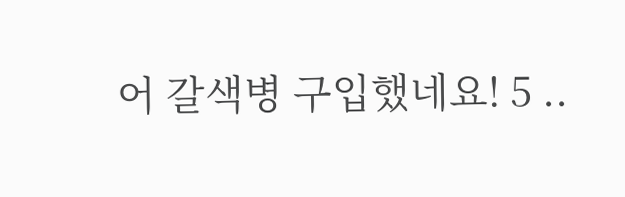어 갈색병 구입했네요! 5 ..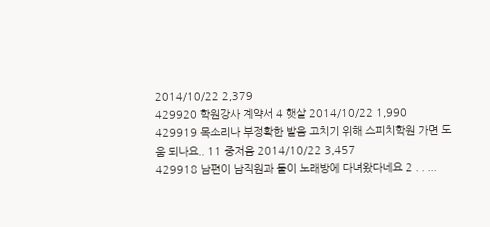2014/10/22 2,379
429920 학원강사 계약서 4 햇살 2014/10/22 1,990
429919 목소리나 부정확한 발음 고치기 위해 스피치학원 가면 도움 되나요.. 11 중저음 2014/10/22 3,457
429918 남편이 남직원과 둘이 노래방에 다녀왔다네요 2 . . ...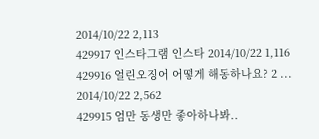2014/10/22 2,113
429917 인스타그램 인스타 2014/10/22 1,116
429916 얼린오징어 어떻게 해동하나요? 2 ... 2014/10/22 2,562
429915 엄만 동생만 좋아하나봐..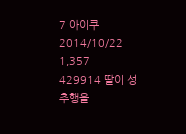7 아이쿠 2014/10/22 1,357
429914 딸이 성추행을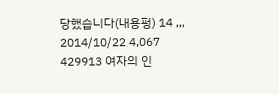당했습니다(내용펑) 14 ,,, 2014/10/22 4,067
429913 여자의 인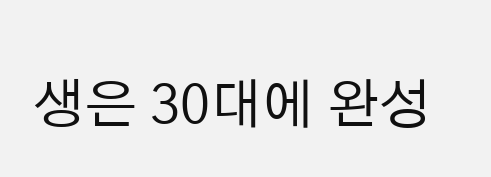생은 30대에 완성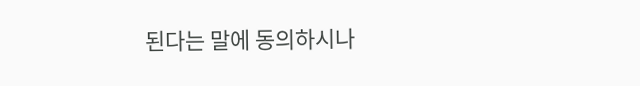된다는 말에 동의하시나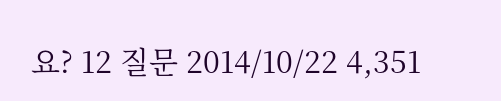요? 12 질문 2014/10/22 4,351